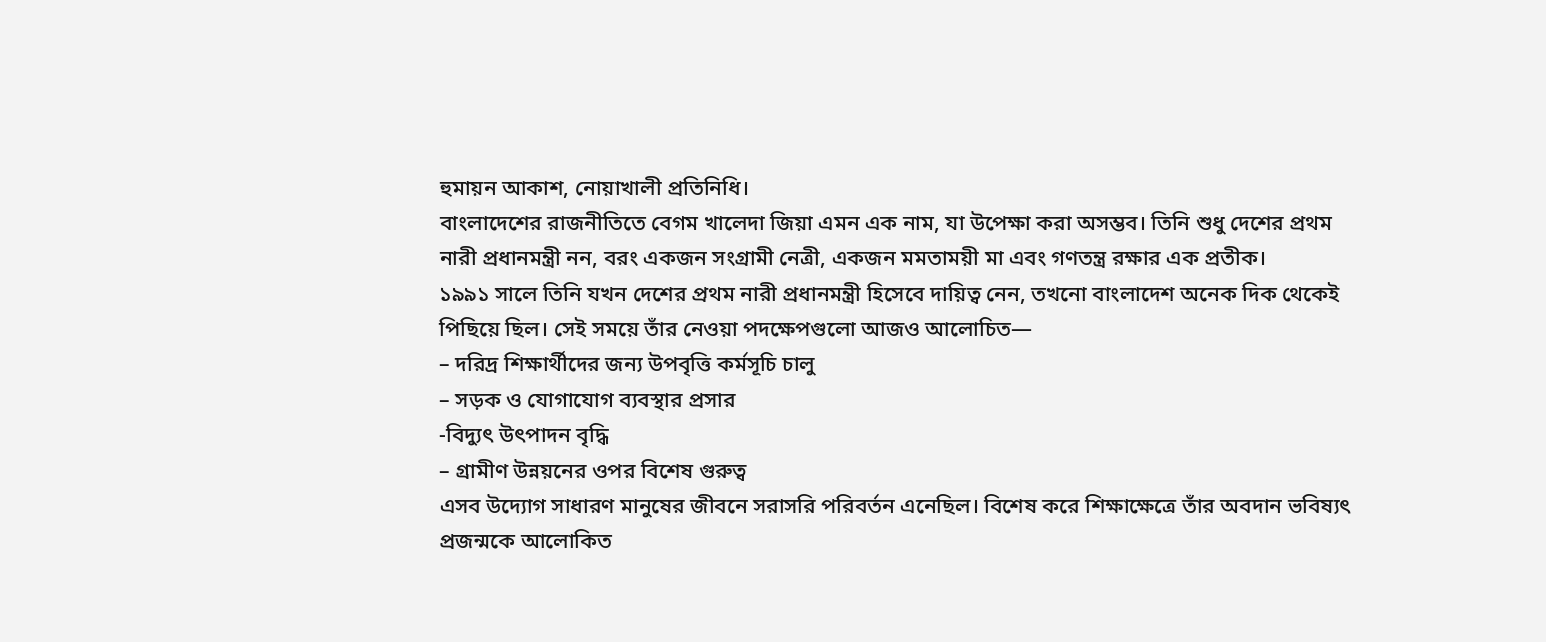হুমায়ন আকাশ, নোয়াখালী প্রতিনিধি।
বাংলাদেশের রাজনীতিতে বেগম খালেদা জিয়া এমন এক নাম, যা উপেক্ষা করা অসম্ভব। তিনি শুধু দেশের প্রথম নারী প্রধানমন্ত্রী নন, বরং একজন সংগ্রামী নেত্রী, একজন মমতাময়ী মা এবং গণতন্ত্র রক্ষার এক প্রতীক।
১৯৯১ সালে তিনি যখন দেশের প্রথম নারী প্রধানমন্ত্রী হিসেবে দায়িত্ব নেন, তখনো বাংলাদেশ অনেক দিক থেকেই পিছিয়ে ছিল। সেই সময়ে তাঁর নেওয়া পদক্ষেপগুলো আজও আলোচিত—
– দরিদ্র শিক্ষার্থীদের জন্য উপবৃত্তি কর্মসূচি চালু
– সড়ক ও যোগাযোগ ব্যবস্থার প্রসার
-বিদ্যুৎ উৎপাদন বৃদ্ধি
– গ্রামীণ উন্নয়নের ওপর বিশেষ গুরুত্ব
এসব উদ্যোগ সাধারণ মানুষের জীবনে সরাসরি পরিবর্তন এনেছিল। বিশেষ করে শিক্ষাক্ষেত্রে তাঁর অবদান ভবিষ্যৎ প্রজন্মকে আলোকিত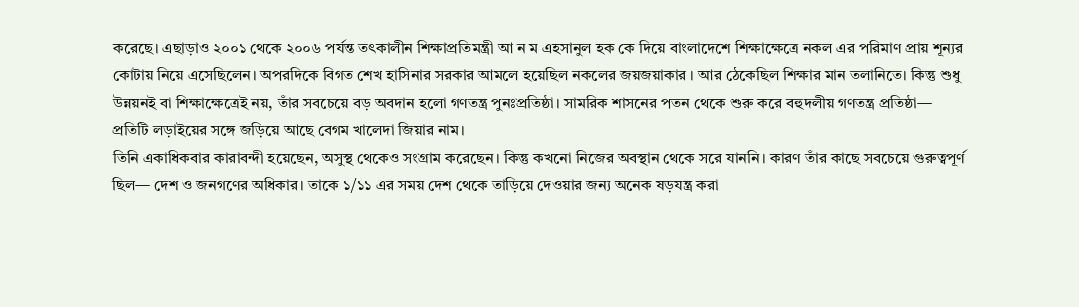করেছে। এছাড়াও ২০০১ থেকে ২০০৬ পর্যন্ত তৎকালীন শিক্ষাপ্রতিমন্ত্রী আ ন ম এহসানুল হক কে দিয়ে বাংলাদেশে শিক্ষাক্ষেত্রে নকল এর পরিমাণ প্রায় শূন্যর কোটায় নিয়ে এসেছিলেন। অপরদিকে বিগত শেখ হাসিনার সরকার আমলে হয়েছিল নকলের জয়জয়াকার । আর ঠেকেছিল শিক্ষার মান তলানিতে। কিন্তু শুধু উন্নয়নই বা শিক্ষাক্ষেত্রেই নয়, তাঁর সবচেয়ে বড় অবদান হলো গণতন্ত্র পুনঃপ্রতিষ্ঠা। সামরিক শাসনের পতন থেকে শুরু করে বহুদলীয় গণতন্ত্র প্রতিষ্ঠা— প্রতিটি লড়াইয়ের সঙ্গে জড়িয়ে আছে বেগম খালেদা জিয়ার নাম।
তিনি একাধিকবার কারাবন্দী হয়েছেন, অসুস্থ থেকেও সংগ্রাম করেছেন। কিন্তু কখনো নিজের অবস্থান থেকে সরে যাননি। কারণ তাঁর কাছে সবচেয়ে গুরুত্বপূর্ণ ছিল— দেশ ও জনগণের অধিকার। তাকে ১/১১ এর সময় দেশ থেকে তাড়িয়ে দেওয়ার জন্য অনেক ষড়যন্ত্র করা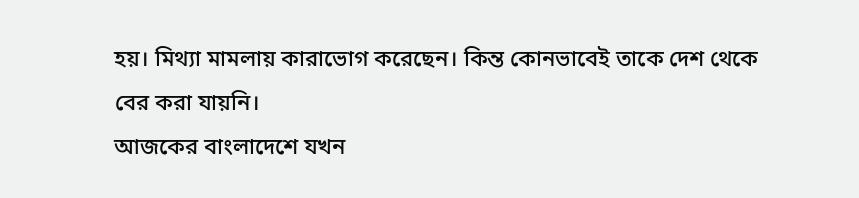হয়। মিথ্যা মামলায় কারাভোগ করেছেন। কিন্ত কোনভাবেই তাকে দেশ থেকে বের করা যায়নি।
আজকের বাংলাদেশে যখন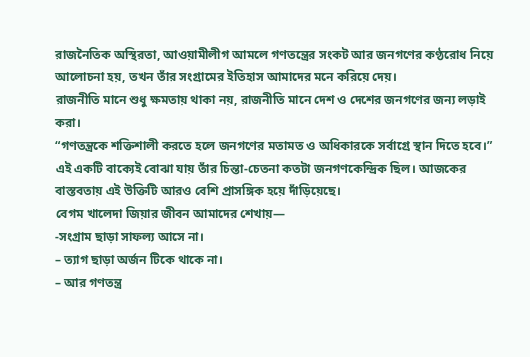রাজনৈতিক অস্থিরতা, আওয়ামীলীগ আমলে গণতন্ত্রের সংকট আর জনগণের কণ্ঠরোধ নিয়ে আলোচনা হয়, তখন তাঁর সংগ্রামের ইতিহাস আমাদের মনে করিয়ে দেয়।
রাজনীতি মানে শুধু ক্ষমতায় থাকা নয়, রাজনীতি মানে দেশ ও দেশের জনগণের জন্য লড়াই করা।
“গণতন্ত্রকে শক্তিশালী করতে হলে জনগণের মতামত ও অধিকারকে সর্বাগ্রে স্থান দিতে হবে।”
এই একটি বাক্যেই বোঝা যায় তাঁর চিন্তা-চেতনা কতটা জনগণকেন্দ্রিক ছিল। আজকের বাস্তবতায় এই উক্তিটি আরও বেশি প্রাসঙ্গিক হয়ে দাঁড়িয়েছে।
বেগম খালেদা জিয়ার জীবন আমাদের শেখায়—
-সংগ্রাম ছাড়া সাফল্য আসে না।
– ত্যাগ ছাড়া অর্জন টিকে থাকে না।
– আর গণতন্ত্র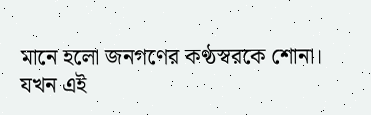মানে হলো জনগণের কণ্ঠস্বরকে শোনা।
যখন এই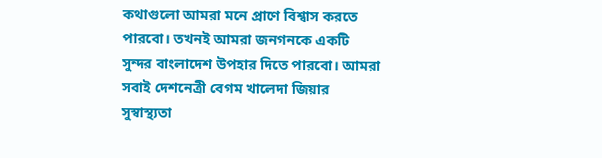কথাগুলো আমরা মনে প্রাণে বিশ্বাস করতে পারবো। তখনই আমরা জনগনকে একটি সুন্দর বাংলাদেশ উপহার দিতে পারবো। আমরা সবাই দেশনেত্রী বেগম খালেদা জিয়ার সুস্বাস্থ্যতা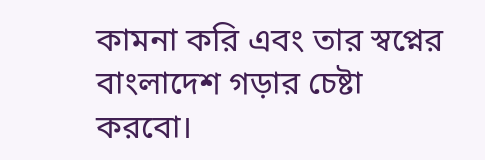কামনা করি এবং তার স্বপ্নের বাংলাদেশ গড়ার চেষ্টা করবো।